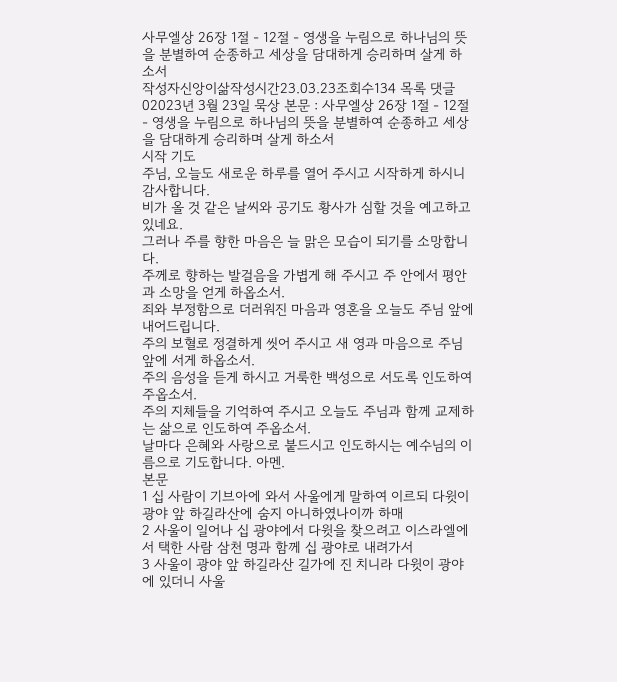사무엘상 26장 1절 - 12절 - 영생을 누림으로 하나님의 뜻을 분별하여 순종하고 세상을 담대하게 승리하며 살게 하소서
작성자신앙이삶작성시간23.03.23조회수134 목록 댓글 02023년 3월 23일 묵상 본문 : 사무엘상 26장 1절 - 12절 - 영생을 누림으로 하나님의 뜻을 분별하여 순종하고 세상을 담대하게 승리하며 살게 하소서
시작 기도
주님, 오늘도 새로운 하루를 열어 주시고 시작하게 하시니 감사합니다.
비가 올 것 같은 날씨와 공기도 황사가 심할 것을 예고하고 있네요.
그러나 주를 향한 마음은 늘 맑은 모습이 되기를 소망합니다.
주께로 향하는 발걸음을 가볍게 해 주시고 주 안에서 평안과 소망을 얻게 하옵소서.
죄와 부정함으로 더러워진 마음과 영혼을 오늘도 주님 앞에 내어드립니다.
주의 보혈로 정결하게 씻어 주시고 새 영과 마음으로 주님 앞에 서게 하옵소서.
주의 음성을 듣게 하시고 거룩한 백성으로 서도록 인도하여 주옵소서.
주의 지체들을 기억하여 주시고 오늘도 주님과 함께 교제하는 삶으로 인도하여 주옵소서.
날마다 은혜와 사랑으로 붙드시고 인도하시는 예수님의 이름으로 기도합니다. 아멘.
본문
1 십 사람이 기브아에 와서 사울에게 말하여 이르되 다윗이 광야 앞 하길라산에 숨지 아니하였나이까 하매
2 사울이 일어나 십 광야에서 다윗을 찾으려고 이스라엘에서 택한 사람 삼천 명과 함께 십 광야로 내려가서
3 사울이 광야 앞 하길라산 길가에 진 치니라 다윗이 광야에 있더니 사울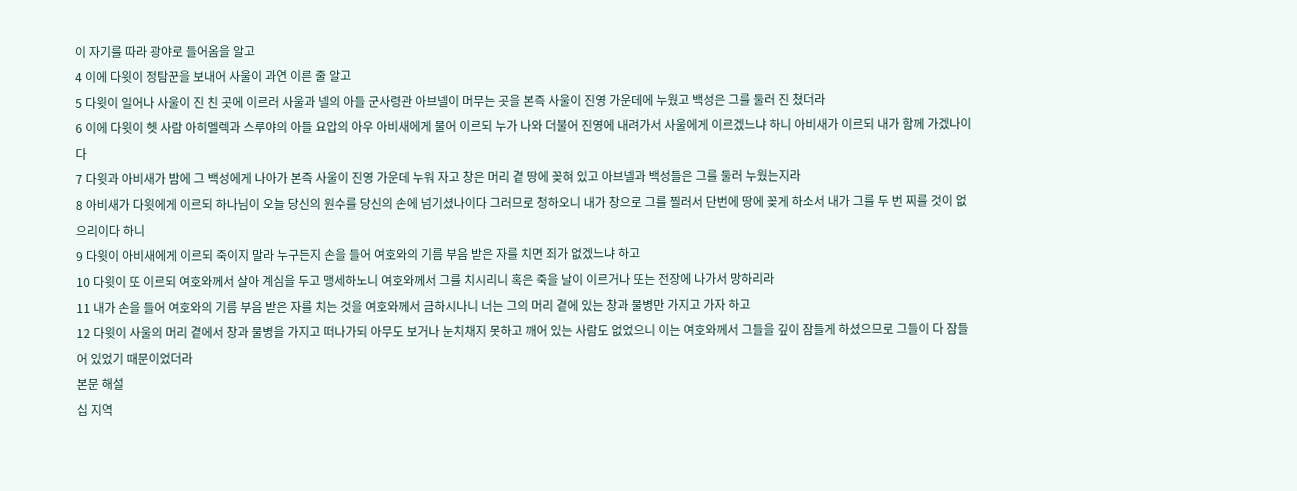이 자기를 따라 광야로 들어옴을 알고
4 이에 다윗이 정탐꾼을 보내어 사울이 과연 이른 줄 알고
5 다윗이 일어나 사울이 진 친 곳에 이르러 사울과 넬의 아들 군사령관 아브넬이 머무는 곳을 본즉 사울이 진영 가운데에 누웠고 백성은 그를 둘러 진 쳤더라
6 이에 다윗이 헷 사람 아히멜렉과 스루야의 아들 요압의 아우 아비새에게 물어 이르되 누가 나와 더불어 진영에 내려가서 사울에게 이르겠느냐 하니 아비새가 이르되 내가 함께 가겠나이다
7 다윗과 아비새가 밤에 그 백성에게 나아가 본즉 사울이 진영 가운데 누워 자고 창은 머리 곁 땅에 꽂혀 있고 아브넬과 백성들은 그를 둘러 누웠는지라
8 아비새가 다윗에게 이르되 하나님이 오늘 당신의 원수를 당신의 손에 넘기셨나이다 그러므로 청하오니 내가 창으로 그를 찔러서 단번에 땅에 꽂게 하소서 내가 그를 두 번 찌를 것이 없으리이다 하니
9 다윗이 아비새에게 이르되 죽이지 말라 누구든지 손을 들어 여호와의 기름 부음 받은 자를 치면 죄가 없겠느냐 하고
10 다윗이 또 이르되 여호와께서 살아 계심을 두고 맹세하노니 여호와께서 그를 치시리니 혹은 죽을 날이 이르거나 또는 전장에 나가서 망하리라
11 내가 손을 들어 여호와의 기름 부음 받은 자를 치는 것을 여호와께서 금하시나니 너는 그의 머리 곁에 있는 창과 물병만 가지고 가자 하고
12 다윗이 사울의 머리 곁에서 창과 물병을 가지고 떠나가되 아무도 보거나 눈치채지 못하고 깨어 있는 사람도 없었으니 이는 여호와께서 그들을 깊이 잠들게 하셨으므로 그들이 다 잠들어 있었기 때문이었더라
본문 해설
십 지역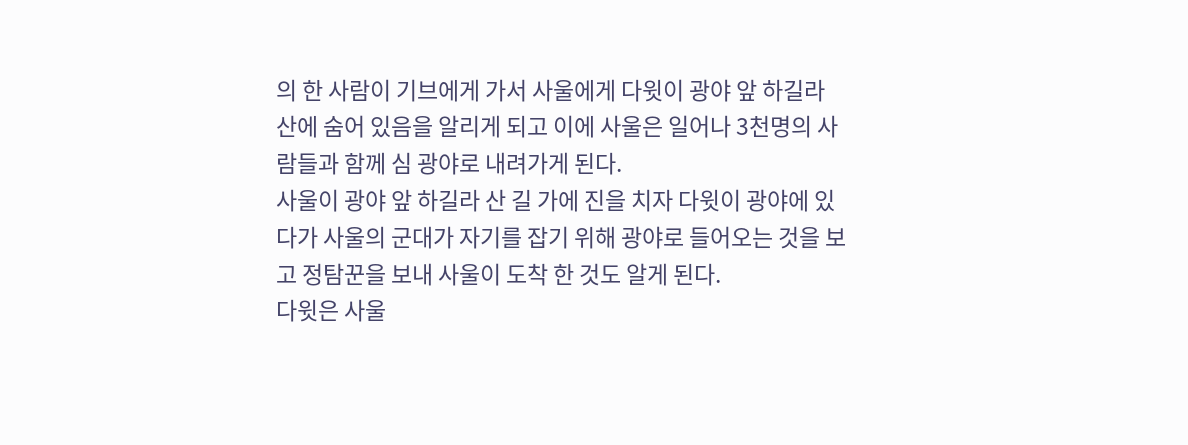의 한 사람이 기브에게 가서 사울에게 다윗이 광야 앞 하길라 산에 숨어 있음을 알리게 되고 이에 사울은 일어나 3천명의 사람들과 함께 심 광야로 내려가게 된다.
사울이 광야 앞 하길라 산 길 가에 진을 치자 다윗이 광야에 있다가 사울의 군대가 자기를 잡기 위해 광야로 들어오는 것을 보고 정탐꾼을 보내 사울이 도착 한 것도 알게 된다.
다윗은 사울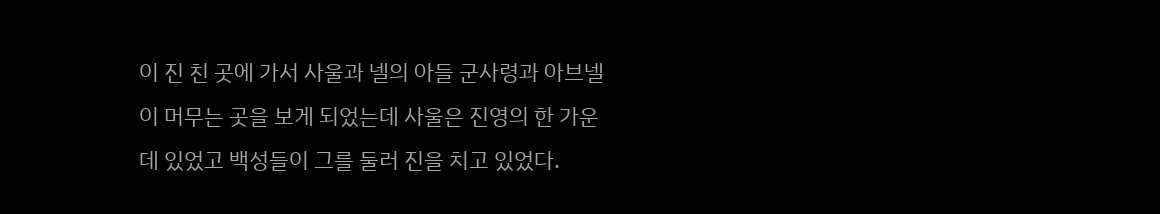이 진 친 곳에 가서 사울과 넬의 아들 군사령과 아브넬이 머무는 곳을 보게 되었는데 사울은 진영의 한 가운데 있었고 백성들이 그를 둘러 진을 치고 있었다.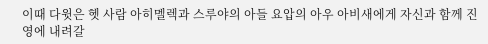이때 다윗은 헷 사람 아히멜렉과 스루야의 아들 요압의 아우 아비새에게 자신과 함께 진영에 내려갈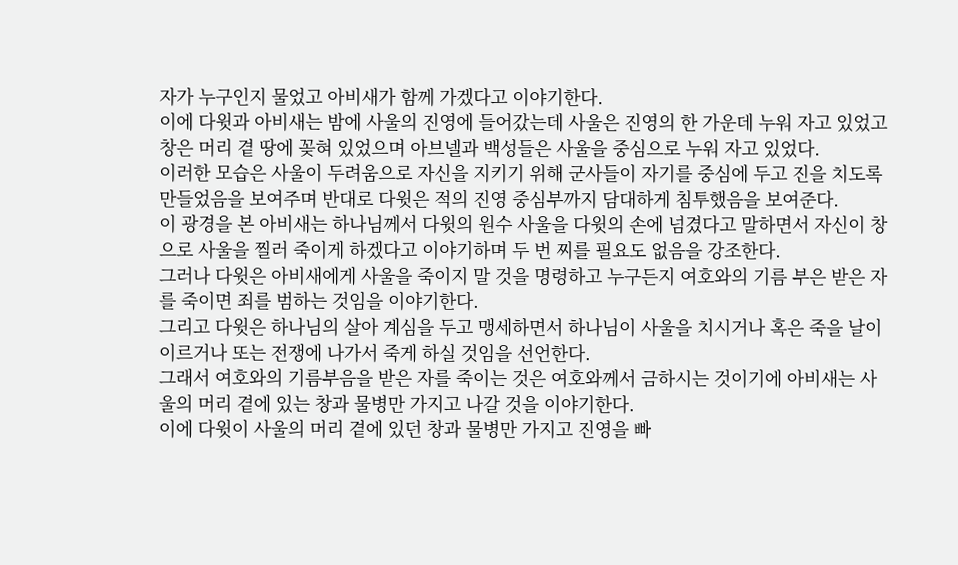자가 누구인지 물었고 아비새가 함께 가겠다고 이야기한다.
이에 다윗과 아비새는 밤에 사울의 진영에 들어갔는데 사울은 진영의 한 가운데 누워 자고 있었고 창은 머리 곁 땅에 꽂혀 있었으며 아브넬과 백성들은 사울을 중심으로 누워 자고 있었다.
이러한 모습은 사울이 두려움으로 자신을 지키기 위해 군사들이 자기를 중심에 두고 진을 치도록 만들었음을 보여주며 반대로 다윗은 적의 진영 중심부까지 담대하게 침투했음을 보여준다.
이 광경을 본 아비새는 하나님께서 다윗의 원수 사울을 다윗의 손에 넘겼다고 말하면서 자신이 창으로 사울을 찔러 죽이게 하겠다고 이야기하며 두 번 찌를 필요도 없음을 강조한다.
그러나 다윗은 아비새에게 사울을 죽이지 말 것을 명령하고 누구든지 여호와의 기름 부은 받은 자를 죽이면 죄를 범하는 것임을 이야기한다.
그리고 다윗은 하나님의 살아 계심을 두고 맹세하면서 하나님이 사울을 치시거나 혹은 죽을 날이 이르거나 또는 전쟁에 나가서 죽게 하실 것임을 선언한다.
그래서 여호와의 기름부음을 받은 자를 죽이는 것은 여호와께서 금하시는 것이기에 아비새는 사울의 머리 곁에 있는 창과 물병만 가지고 나갈 것을 이야기한다.
이에 다윗이 사울의 머리 곁에 있던 창과 물병만 가지고 진영을 빠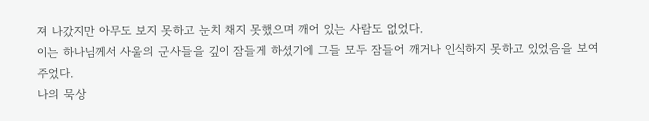져 나갔지만 아무도 보지 못하고 눈치 채지 못했으며 깨어 있는 사람도 없었다.
이는 하나님께서 사울의 군사들을 깊이 잠들게 하셨기에 그들 모두 잠들어 깨거나 인식하지 못하고 있었음을 보여주었다.
나의 묵상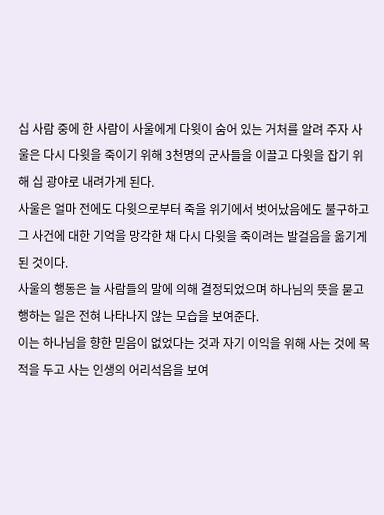십 사람 중에 한 사람이 사울에게 다윗이 숨어 있는 거처를 알려 주자 사울은 다시 다윗을 죽이기 위해 3천명의 군사들을 이끌고 다윗을 잡기 위해 십 광야로 내려가게 된다.
사울은 얼마 전에도 다윗으로부터 죽을 위기에서 벗어났음에도 불구하고 그 사건에 대한 기억을 망각한 채 다시 다윗을 죽이려는 발걸음을 옮기게 된 것이다.
사울의 행동은 늘 사람들의 말에 의해 결정되었으며 하나님의 뜻을 묻고 행하는 일은 전혀 나타나지 않는 모습을 보여준다.
이는 하나님을 향한 믿음이 없었다는 것과 자기 이익을 위해 사는 것에 목적을 두고 사는 인생의 어리석음을 보여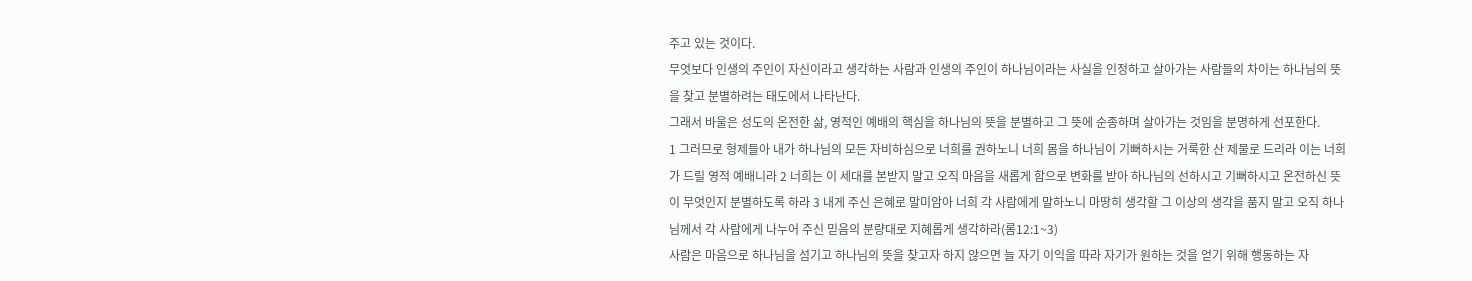주고 있는 것이다.
무엇보다 인생의 주인이 자신이라고 생각하는 사람과 인생의 주인이 하나님이라는 사실을 인정하고 살아가는 사람들의 차이는 하나님의 뜻을 찾고 분별하려는 태도에서 나타난다.
그래서 바울은 성도의 온전한 삶, 영적인 예배의 핵심을 하나님의 뜻을 분별하고 그 뜻에 순종하며 살아가는 것임을 분명하게 선포한다.
1 그러므로 형제들아 내가 하나님의 모든 자비하심으로 너희를 권하노니 너희 몸을 하나님이 기뻐하시는 거룩한 산 제물로 드리라 이는 너희가 드릴 영적 예배니라 2 너희는 이 세대를 본받지 말고 오직 마음을 새롭게 함으로 변화를 받아 하나님의 선하시고 기뻐하시고 온전하신 뜻이 무엇인지 분별하도록 하라 3 내게 주신 은혜로 말미암아 너희 각 사람에게 말하노니 마땅히 생각할 그 이상의 생각을 품지 말고 오직 하나님께서 각 사람에게 나누어 주신 믿음의 분량대로 지혜롭게 생각하라(롬12:1~3)
사람은 마음으로 하나님을 섬기고 하나님의 뜻을 찾고자 하지 않으면 늘 자기 이익을 따라 자기가 원하는 것을 얻기 위해 행동하는 자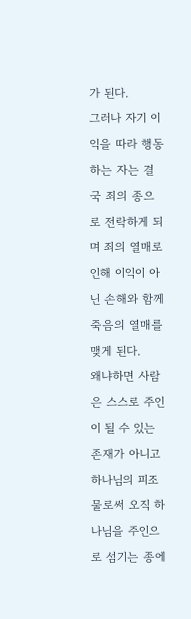가 된다.
그러나 자기 이익을 따라 행동하는 자는 결국 죄의 종으로 전락하게 되며 죄의 열매로 인해 이익이 아닌 손해와 함께 죽음의 열매를 맺게 된다.
왜냐하면 사람은 스스로 주인이 될 수 있는 존재가 아니고 하나님의 피조물로써 오직 하나님을 주인으로 섬기는 종에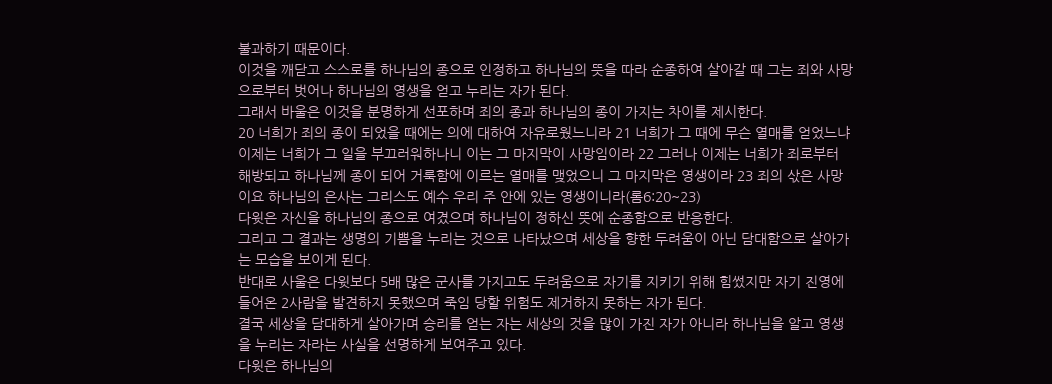불과하기 때문이다.
이것을 깨닫고 스스로를 하나님의 종으로 인정하고 하나님의 뜻을 따라 순종하여 살아갈 때 그는 죄와 사망으로부터 벗어나 하나님의 영생을 얻고 누리는 자가 된다.
그래서 바울은 이것을 분명하게 선포하며 죄의 종과 하나님의 종이 가지는 차이를 제시한다.
20 너희가 죄의 종이 되었을 때에는 의에 대하여 자유로웠느니라 21 너희가 그 때에 무슨 열매를 얻었느냐 이제는 너희가 그 일을 부끄러워하나니 이는 그 마지막이 사망임이라 22 그러나 이제는 너희가 죄로부터 해방되고 하나님께 종이 되어 거룩함에 이르는 열매를 맺었으니 그 마지막은 영생이라 23 죄의 삯은 사망이요 하나님의 은사는 그리스도 예수 우리 주 안에 있는 영생이니라(롬6:20~23)
다윗은 자신을 하나님의 종으로 여겼으며 하나님이 정하신 뜻에 순종함으로 반응한다.
그리고 그 결과는 생명의 기쁨을 누리는 것으로 나타났으며 세상을 향한 두려움이 아닌 담대함으로 살아가는 모습을 보이게 된다.
반대로 사울은 다윗보다 5배 많은 군사를 가지고도 두려움으로 자기를 지키기 위해 힘썼지만 자기 진영에 들어온 2사람을 발견하지 못했으며 죽임 당할 위험도 제거하지 못하는 자가 된다.
결국 세상을 담대하게 살아가며 승리를 얻는 자는 세상의 것을 많이 가진 자가 아니라 하나님을 알고 영생을 누리는 자라는 사실을 선명하게 보여주고 있다.
다윗은 하나님의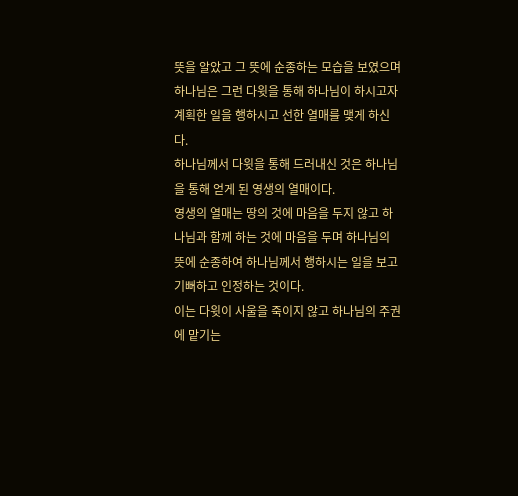뜻을 알았고 그 뜻에 순종하는 모습을 보였으며 하나님은 그런 다윗을 통해 하나님이 하시고자 계획한 일을 행하시고 선한 열매를 맺게 하신다.
하나님께서 다윗을 통해 드러내신 것은 하나님을 통해 얻게 된 영생의 열매이다.
영생의 열매는 땅의 것에 마음을 두지 않고 하나님과 함께 하는 것에 마음을 두며 하나님의 뜻에 순종하여 하나님께서 행하시는 일을 보고 기뻐하고 인정하는 것이다.
이는 다윗이 사울을 죽이지 않고 하나님의 주권에 맡기는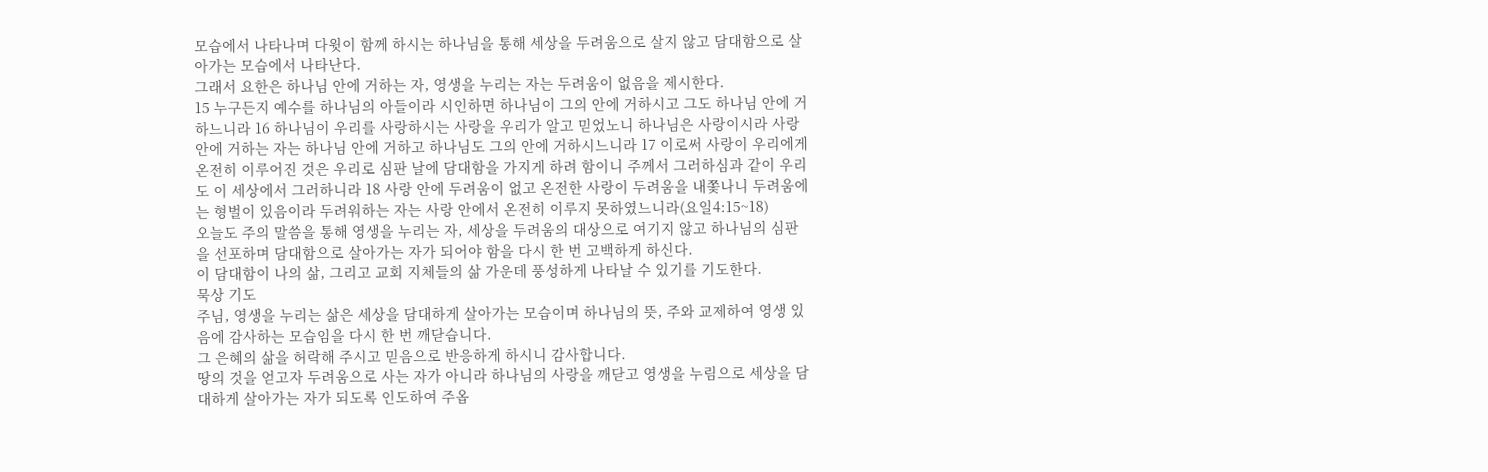모습에서 나타나며 다윗이 함께 하시는 하나님을 통해 세상을 두려움으로 살지 않고 담대함으로 살아가는 모습에서 나타난다.
그래서 요한은 하나님 안에 거하는 자, 영생을 누리는 자는 두려움이 없음을 제시한다.
15 누구든지 예수를 하나님의 아들이라 시인하면 하나님이 그의 안에 거하시고 그도 하나님 안에 거하느니라 16 하나님이 우리를 사랑하시는 사랑을 우리가 알고 믿었노니 하나님은 사랑이시라 사랑 안에 거하는 자는 하나님 안에 거하고 하나님도 그의 안에 거하시느니라 17 이로써 사랑이 우리에게 온전히 이루어진 것은 우리로 심판 날에 담대함을 가지게 하려 함이니 주께서 그러하심과 같이 우리도 이 세상에서 그러하니라 18 사랑 안에 두려움이 없고 온전한 사랑이 두려움을 내쫓나니 두려움에는 형벌이 있음이라 두려워하는 자는 사랑 안에서 온전히 이루지 못하였느니라(요일4:15~18)
오늘도 주의 말씀을 통해 영생을 누리는 자, 세상을 두려움의 대상으로 여기지 않고 하나님의 심판을 선포하며 담대함으로 살아가는 자가 되어야 함을 다시 한 번 고백하게 하신다.
이 담대함이 나의 삶, 그리고 교회 지체들의 삶 가운데 풍성하게 나타날 수 있기를 기도한다.
묵상 기도
주님, 영생을 누리는 삶은 세상을 담대하게 살아가는 모습이며 하나님의 뜻, 주와 교제하여 영생 있음에 감사하는 모습임을 다시 한 번 깨닫습니다.
그 은혜의 삶을 허락해 주시고 믿음으로 반응하게 하시니 감사합니다.
땅의 것을 얻고자 두려움으로 사는 자가 아니라 하나님의 사랑을 깨닫고 영생을 누림으로 세상을 담대하게 살아가는 자가 되도록 인도하여 주옵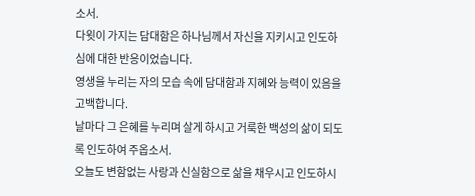소서.
다윗이 가지는 담대함은 하나님께서 자신을 지키시고 인도하심에 대한 반응이었습니다.
영생을 누리는 자의 모습 속에 담대함과 지혜와 능력이 있음을 고백합니다.
날마다 그 은혜를 누리며 살게 하시고 거룩한 백성의 삶이 되도록 인도하여 주옵소서.
오늘도 변함없는 사랑과 신실함으로 삶을 채우시고 인도하시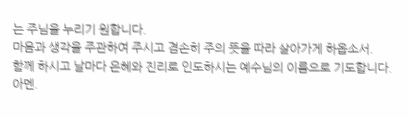는 주님을 누리기 원합니다.
마음과 생각을 주관하여 주시고 겸손히 주의 뜻을 따라 살아가게 하옵소서.
함께 하시고 날마다 은혜와 진리로 인도하시는 예수님의 이름으로 기도합니다. 아멘.